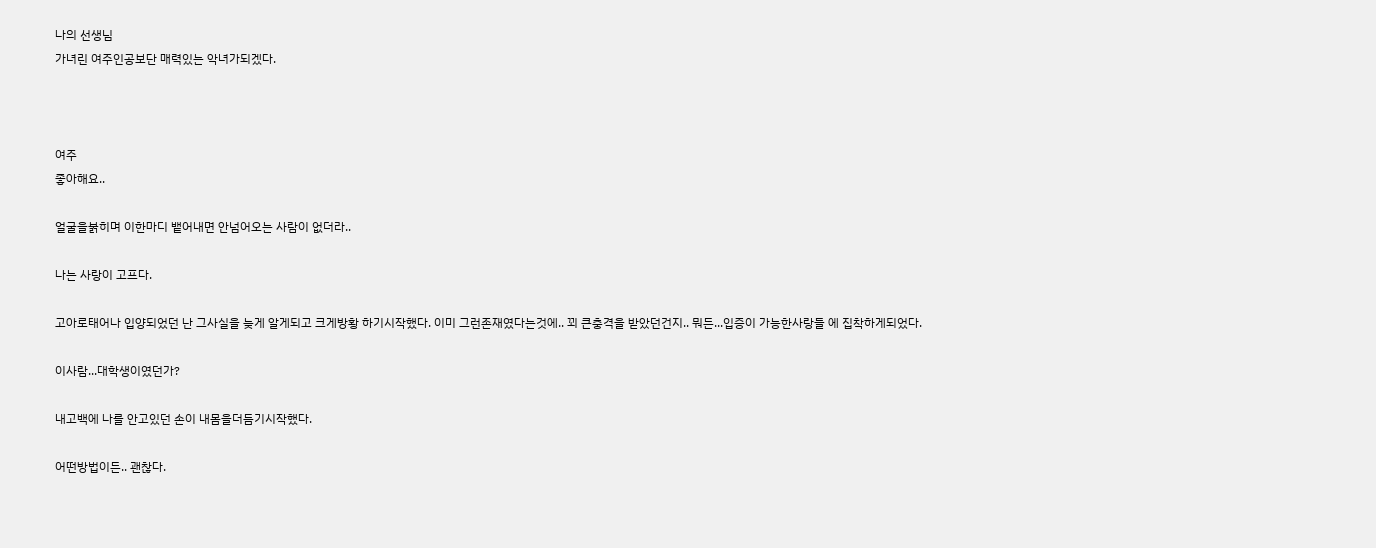나의 선생님
가녀린 여주인공보단 매력있는 악녀가되겠다.



여주
좋아해요..

얼굴을붉히며 이한마디 뱉어내면 안넘어오는 사람이 없더라..

나는 사랑이 고프다.

고아로태어나 입양되었던 난 그사실을 늦게 알게되고 크게방황 하기시작했다. 이미 그런존재였다는것에.. 꾀 큰충격을 받았던건지.. 뭐든...입증이 가능한사랑들 에 집착하게되었다.

이사람...대학생이였던가?

내고백에 나를 안고있던 손이 내몸을더듬기시작했다.

어떤방법이든.. 괜찮다.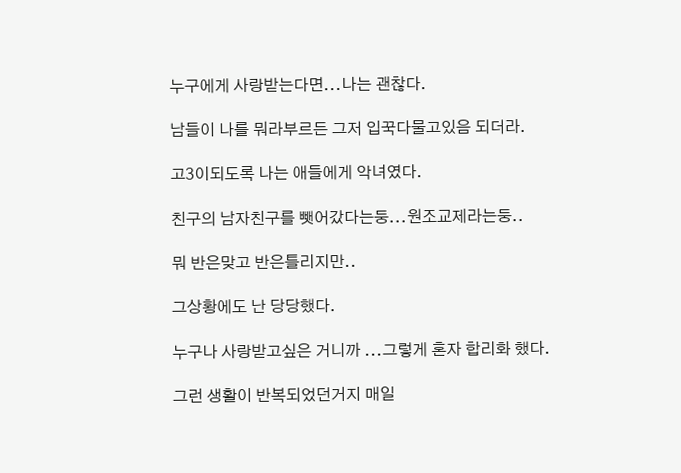누구에게 사랑받는다면...나는 괜찮다.

남들이 나를 뭐라부르든 그저 입꾹다물고있음 되더라.

고3이되도록 나는 애들에게 악녀였다.

친구의 남자친구를 뺏어갔다는둥...원조교제라는둥..

뭐 반은맞고 반은틀리지만..

그상황에도 난 당당했다.

누구나 사랑받고싶은 거니까 ...그렇게 혼자 합리화 했다.

그런 생활이 반복되었던거지 매일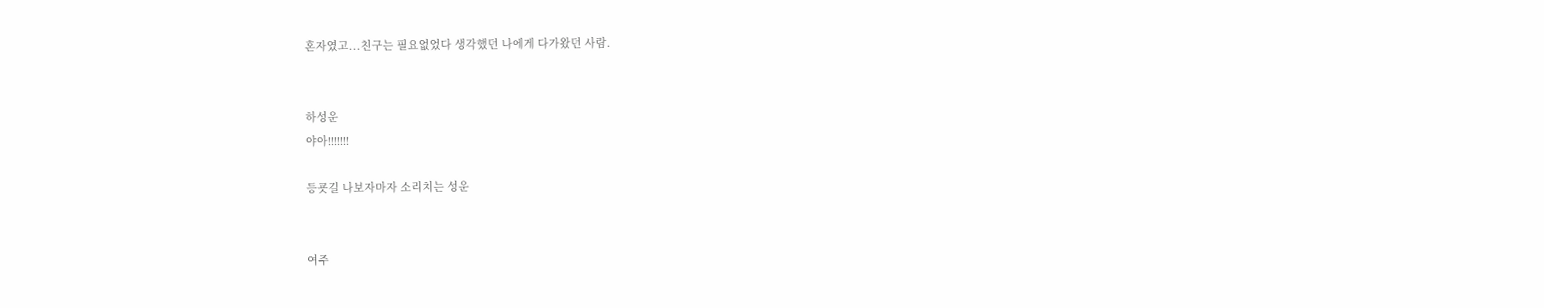혼자였고...친구는 필요없었다 생각했던 나에게 다가왔던 사람.


하성운
야아!!!!!!!

등굣길 나보자마자 소리치는 성운


여주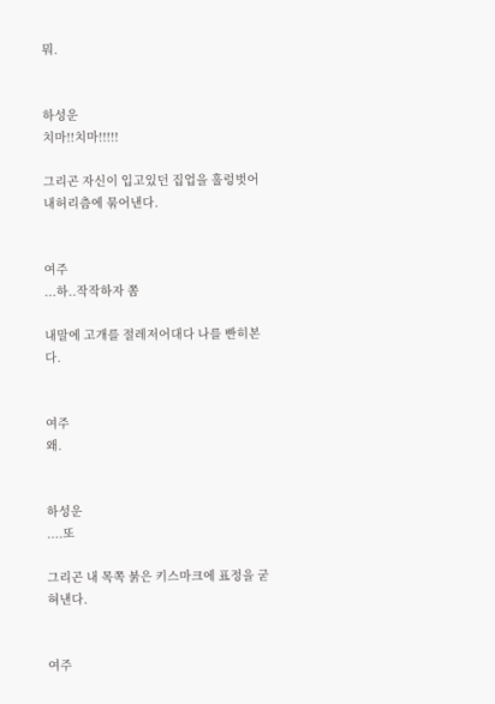뭐.


하성운
치마!!치마!!!!!

그리곤 자신이 입고있던 집업을 훌렁벗어 내허리츰에 묶어낸다.


여주
...하..작작하자 쫌

내말에 고개를 절레저어대다 나를 빤히본다.


여주
왜.


하성운
....또

그리곤 내 목쪽 붉은 키스마크에 표정을 굳혀낸다.


여주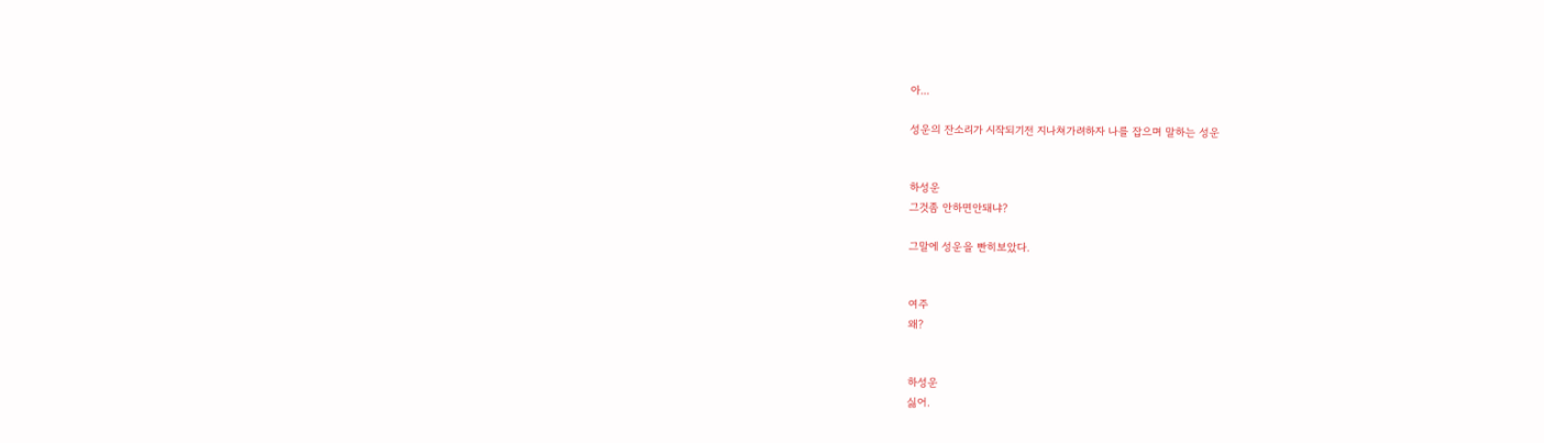아...

성운의 잔소리가 시작되기전 지나쳐가려하자 나를 잡으며 말하는 성운


하성운
그것좀 안하면안돼냐?

그말에 성운을 빤히보았다.


여주
왜?


하성운
싫어.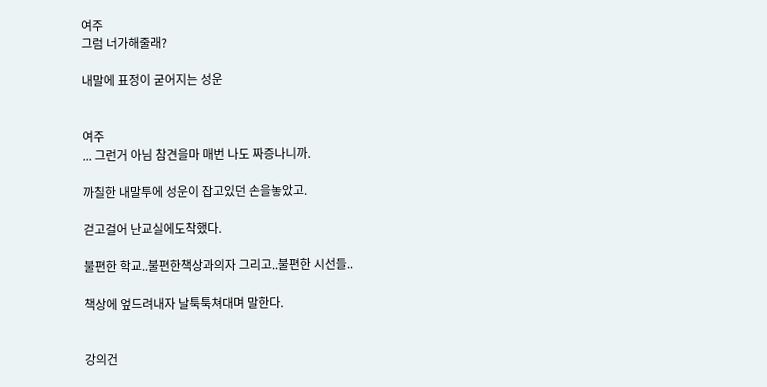여주
그럼 너가해줄래?

내말에 표정이 굳어지는 성운


여주
... 그런거 아님 참견을마 매번 나도 짜증나니까.

까칠한 내말투에 성운이 잡고있던 손을놓았고.

걷고걸어 난교실에도착했다.

불편한 학교..불편한책상과의자 그리고..불편한 시선들..

책상에 엎드려내자 날툭툭쳐대며 말한다.


강의건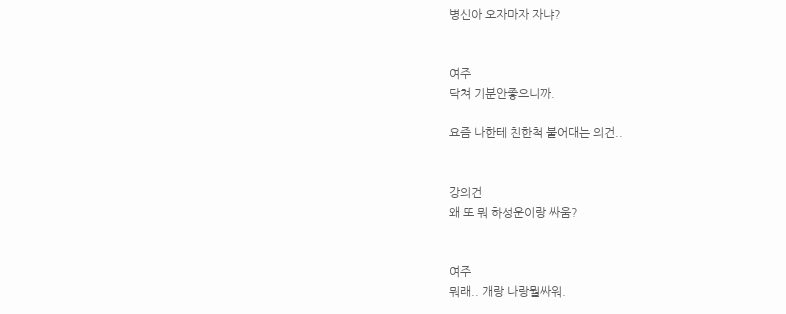병신아 오자마자 자냐?


여주
닥쳐 기분안좋으니까.

요즘 나한테 친한척 붙어대는 의건..


강의건
왜 또 뭐 하성운이랑 싸움?


여주
뭐래.. 개랑 나랑뭘싸워.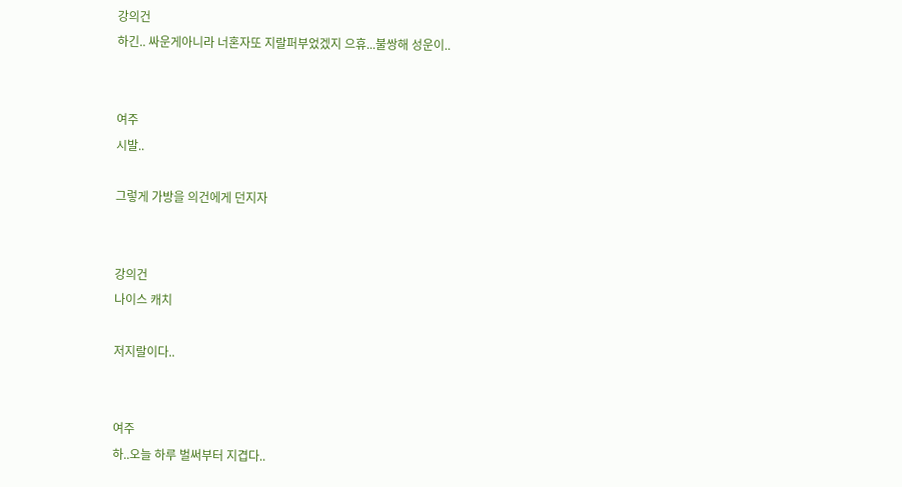강의건
하긴.. 싸운게아니라 너혼자또 지랄퍼부었겠지 으휴...불쌍해 성운이..


여주
시발..

그렇게 가방을 의건에게 던지자


강의건
나이스 캐치

저지랄이다..


여주
하..오늘 하루 벌써부터 지겹다..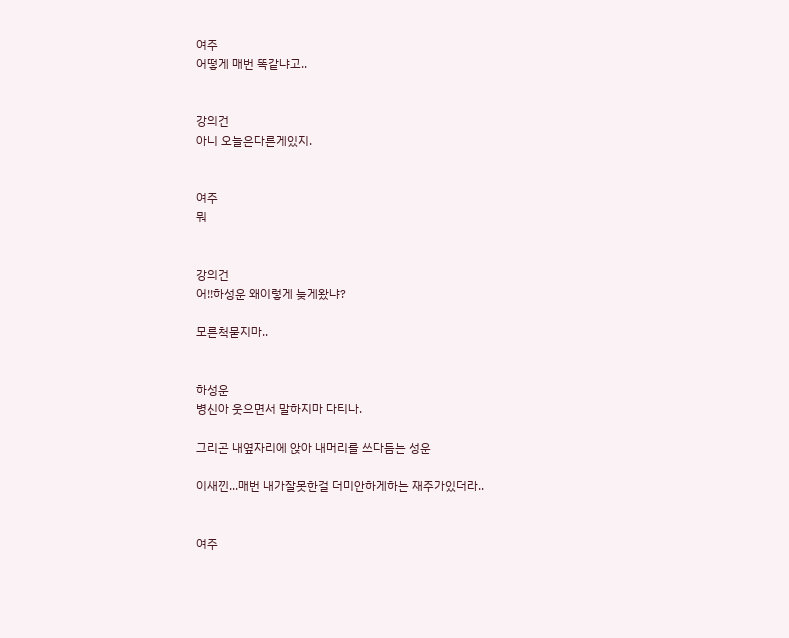여주
어떻게 매번 똑같냐고..


강의건
아니 오늘은다른게있지.


여주
뭐


강의건
어!!하성운 왜이렇게 늦게왔냐?

모른척묻지마..


하성운
병신아 웃으면서 말하지마 다티나.

그리곤 내옆자리에 앉아 내머리를 쓰다듬는 성운

이새낀...매번 내가잘못한걸 더미안하게하는 재주가있더라..


여주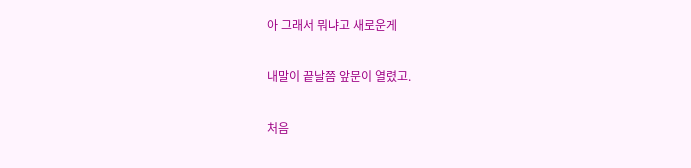아 그래서 뭐냐고 새로운게

내말이 끝날쯤 앞문이 열렸고.

처음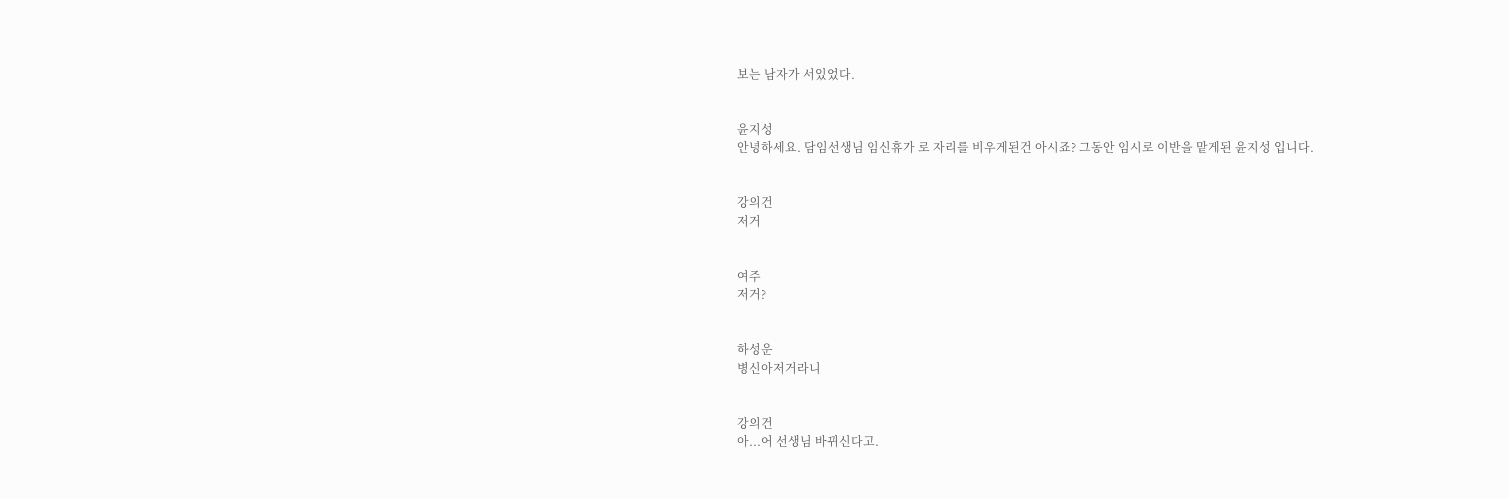보는 남자가 서있었다.


윤지성
안녕하세요. 담임선생님 임신휴가 로 자리를 비우게된건 아시죠? 그동안 임시로 이반을 맡게된 윤지성 입니다.


강의건
저거


여주
저거?


하성운
병신아저거라니


강의건
아...어 선생님 바뀌신다고.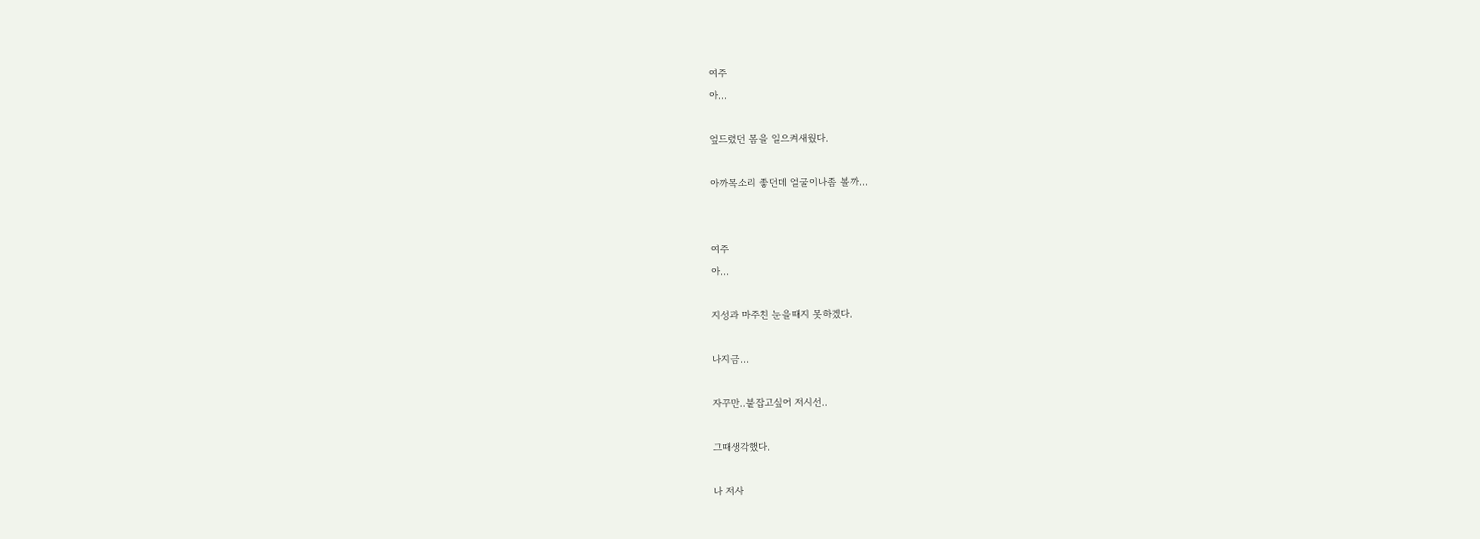여주
아...

엎드렸던 몸을 일으켜새웠다.

아까목소리 좋던데 얼굴이나좀 볼까...


여주
아...

지성과 마주친 눈을때지 못하겠다.

나지금...

자꾸만..붙잡고싶어 저시선..

그때생각했다.

나 저사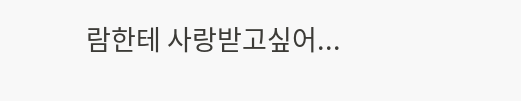람한테 사랑받고싶어...